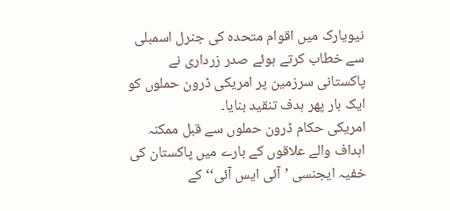نیویارک میں اقوام متحدہ کی جنرل اسمبلی سے خطاب کرتے ہوئے صدر زرداری نے پاکستانی سرزمین پر امریکی ڈرون حملوں کو ایک بار پھر ہدف تنقید بنایا۔
امریکی حکام ڈرون حملوں سے قبل ممکنہ اہداف والے علاقوں کے بارے میں پاکستان کی خفیہ ایجنسی ’آئی ایس آئی‘‘ کے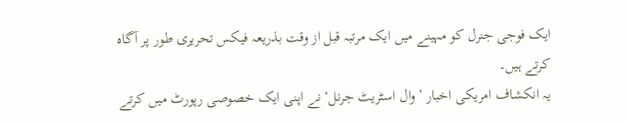ایک فوجی جنرل کو مہینے میں ایک مرتبہ قبل از وقت بذریعہ فیکس تحریری طور پر آگاہ کرتے ہیں۔
یہ انکشاف امریکی اخبار ’وال اسٹریٹ جرنل‘ نے اپنی ایک خصوصی رپورٹ میں کرتے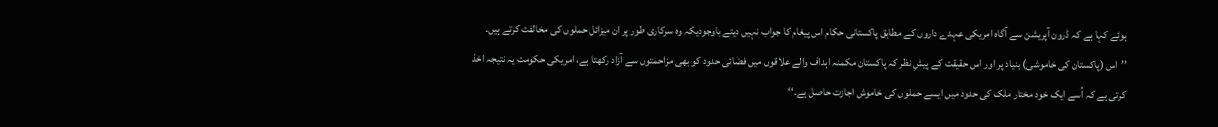ہوئے کہا ہے کہ ڈرون آپریشن سے آگاہ امریکی عہدے داروں کے مطابق پاکستانی حکام اس پیغام کا جواب نہیں دیتے باوجودیکہ وہ سرکاری طور پر ان میزائل حملوں کی مخالفت کرتے ہیں۔
’’اس (پاکستان کی خاموشی) بنیاد پر اور اس حقیقت کے پیشِ نظر کہ پاکستان مکمنہ اہداف والے علاقوں میں فضائی حدود کو بھی مزاحمتوں سے آزاد رکھتا ہے، امریکی حکومت یہ نتیجہ اخذ کرتی ہے کہ اُسے ایک خود مختار ملک کی حدود میں ایسے حملوں کی خاموش اجازت حاصل ہے۔‘‘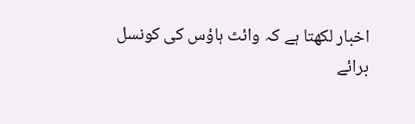اخبار لکھتا ہے کہ وائٹ ہاؤس کی کونسل برائے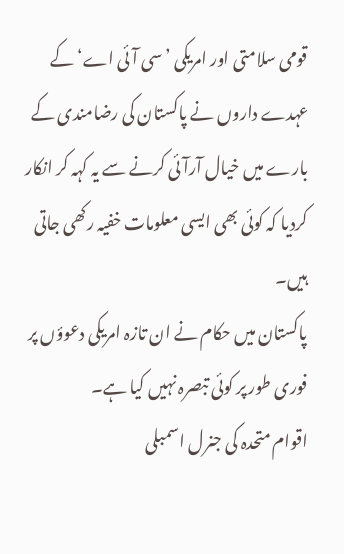قومی سلامتی اور امریکی ’سی آئی اے‘ کے عہدے داروں نے پاکستان کی رضامندی کے بارے میں خیال آرآئی کرنے سے یہ کہہ کر انکار کردیا کہ کوئی بھی ایسی معلومات خفیہ رکھی جاتی ہیں۔
پاکستان میں حکام نے ان تازہ امریکی دعوؤں پر فوری طور پر کوئی تبصرہ نہیں کیا ہے۔
اقوام متحدہ کی جنرل اسمبلی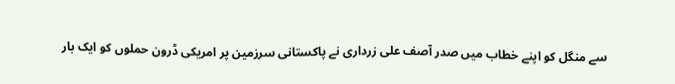سے منگل کو اپنے خطاب میں صدر آصف علی زرداری نے پاکستانی سرزمین پر امریکی ڈرون حملوں کو ایک بار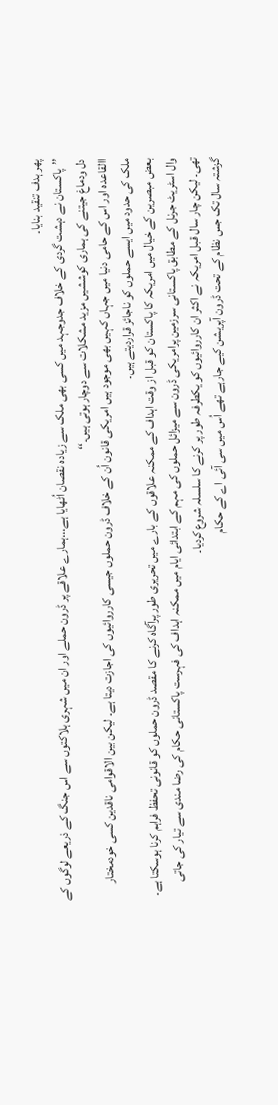پھر ہدف تنقید بنایا۔
’’پاکستان نے دہشت گردی کے خلاف جدوجہد میں کسی بھی ملک سے زیادہ نقصان اُٹھایا ہے...ہمارے علاقے پر ڈرون حملے اور ان میں شہری ہلاکتوں سے اس جنگ کے ذریعے لوگوں کے دل ودماغ جیتنے کی ہماری کوششیں مزید مشکلات سے دوچار ہوتی ہیں۔‘‘
االقاعدہ اور اس کے حامی دنیا میں جہاں کہیں بھی موجود ہیں امریکی قانون اُن کے خلاف ڈرون حملوں جیسی کارروائیوں کی اجازت دیتا ہے۔ لیکن بین الاقوامی ناقدین کسی خودمختار ملک کی حدود میں ایسے حملوں کو ناجائز قراردیتے ہیں۔
بعض مبصرین کے خیال میں امریکہ کا پاکستان کو قبل از وقت اہداف کے ممکنہ علاقوں کے بارے میں تحریری طور پرآگاہ کرنے کا مقصد ڈرون حملوں کو قانونی تحفظ فراہم کرنا ہوسکتا ہے۔
وال اسٹریٹ جرنل کے مطابق پاکستانی سرزمین پرامریکی ڈرون سے میزائل حملوں کی مہم کے ابتدائی ایام میں ممکنہ اہداف کی فہرست پاکستانی حکام کی رضا مندی سے تیار کی جاتی تھی۔ لیکن چار سال قبل امریکہ نے اکثر ان کارروائیوں کو یکطرفہ طور پر کرنے کا سلسلہ شروع کردیا۔
گزشتہ سال تک جس نظام کے تحت ڈرون آپریشن کیے جارہے تھے اُس میں سی آئی اے کے حکام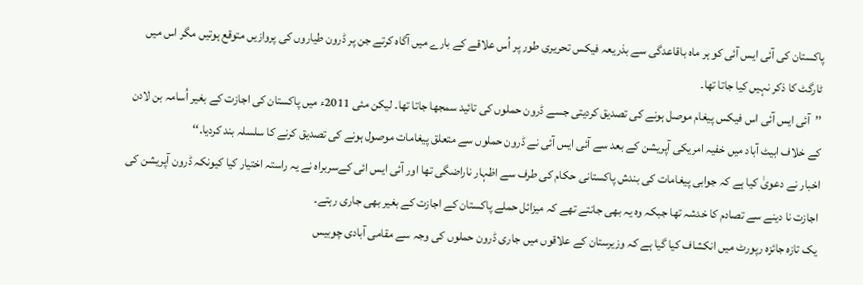پاکستان کی آئی ایس آئی کو ہر ماہ باقاعدگی سے بذریعہ فیکس تحریری طور پر اُس علاقے کے بارے میں آگاہ کرتے جن پر ڈرون طیاروں کی پروازیں متوقع ہوتیں مگر اس میں ٹارگٹ کا ذکر نہیں کیا جاتا تھا۔
’’آئی ایس آئی اس فیکس پیغام موصل ہونے کی تصدیق کردیتی جسے ڈرون حملوں کی تائید سمجھا جاتا تھا۔ لیکن مئی 2011ء میں پاکستان کی اجازت کے بغیر اُسامہ بن لادن کے خلاف ابیٹ آباد میں خفیہ امریکی آپریشن کے بعد سے آئی ایس آئی نے ڈرون حملوں سے متعلق پیغامات موصول ہونے کی تصدیق کرنے کا سلسلہ بند کردیا۔‘‘
اخبار نے دعویٰ کیا ہے کہ جوابی پیغامات کی بندش پاکستانی حکام کی طرف سے اظہار ناراضگی تھا اور آئی ایس ائی کےسربراہ نے یہ راستہ اختیار کیا کیونکہ ڈرون آپریشن کی اجازت نا دینے سے تصادم کا خدشہ تھا جبکہ وہ یہ بھی جانتے تھے کہ میزائل حملے پاکستان کے اجازت کے بغیر بھی جاری رہتے۔
یک تازہ جائزہ رپورٹ میں انکشاف کیا گیا ہے کہ وزیرستان کے علاقوں میں جاری ڈرون حملوں کی وجہ سے مقامی آبادی چوبیس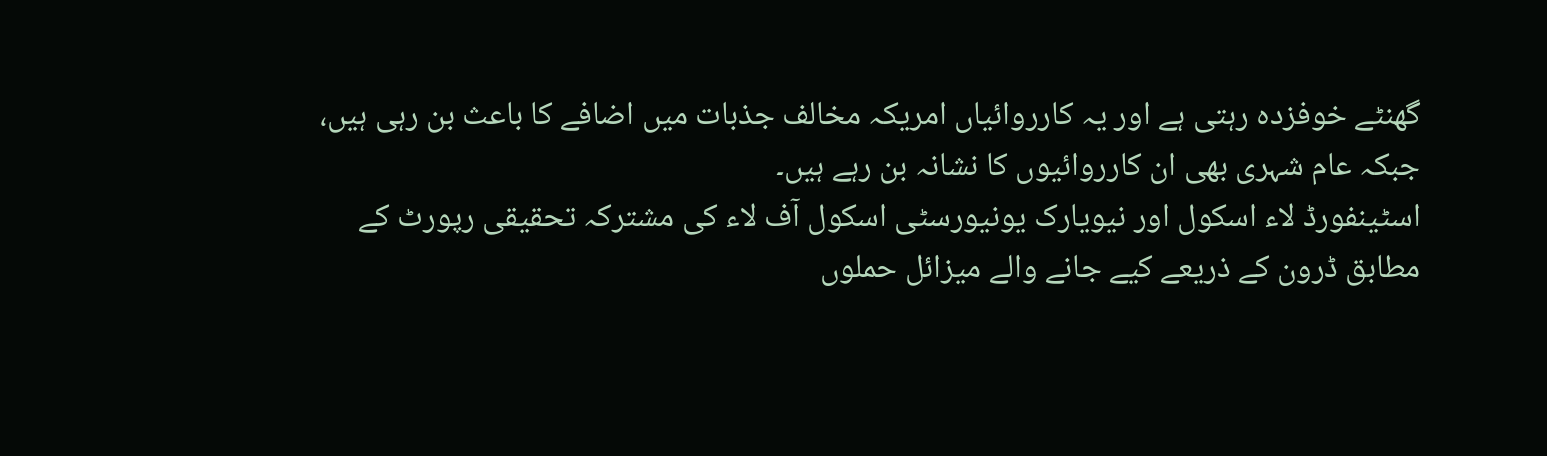گھنٹے خوفزدہ رہتی ہے اور یہ کارروائیاں امریکہ مخالف جذبات میں اضافے کا باعث بن رہی ہیں، جبکہ عام شہری بھی ان کارروائیوں کا نشانہ بن رہے ہیں۔
اسٹینفورڈ لاء اسکول اور نیویارک یونیورسٹی اسکول آف لاء کی مشترکہ تحقیقی رپورٹ کے مطابق ڈرون کے ذریعے کیے جانے والے میزائل حملوں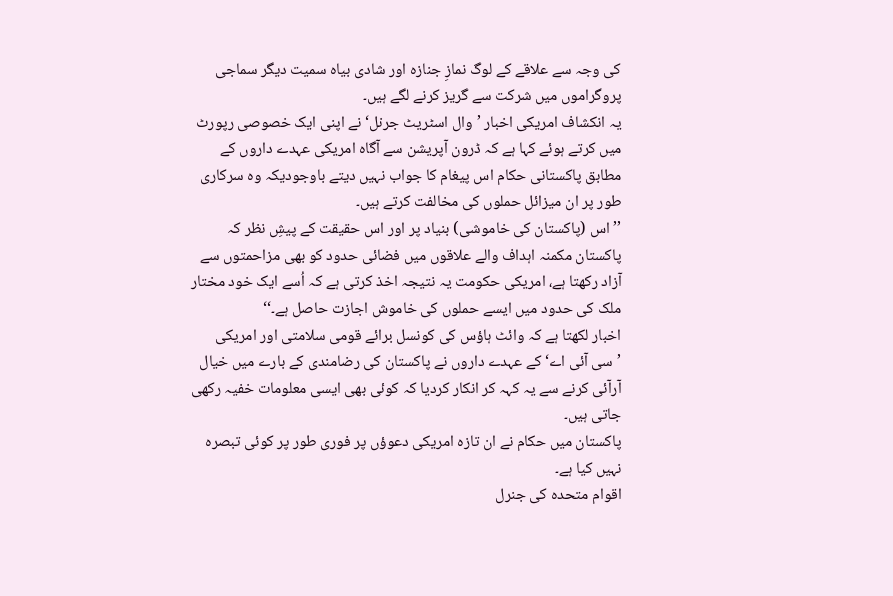کی وجہ سے علاقے کے لوگ نمازِ جنازہ اور شادی بیاہ سمیت دیگر سماجی پروگراموں میں شرکت سے گریز کرنے لگے ہیں۔
یہ انکشاف امریکی اخبار ’وال اسٹریٹ جرنل‘ نے اپنی ایک خصوصی رپورٹ میں کرتے ہوئے کہا ہے کہ ڈرون آپریشن سے آگاہ امریکی عہدے داروں کے مطابق پاکستانی حکام اس پیغام کا جواب نہیں دیتے باوجودیکہ وہ سرکاری طور پر ان میزائل حملوں کی مخالفت کرتے ہیں۔
’’اس (پاکستان کی خاموشی) بنیاد پر اور اس حقیقت کے پیشِ نظر کہ پاکستان مکمنہ اہداف والے علاقوں میں فضائی حدود کو بھی مزاحمتوں سے آزاد رکھتا ہے، امریکی حکومت یہ نتیجہ اخذ کرتی ہے کہ اُسے ایک خود مختار ملک کی حدود میں ایسے حملوں کی خاموش اجازت حاصل ہے۔‘‘
اخبار لکھتا ہے کہ وائٹ ہاؤس کی کونسل برائے قومی سلامتی اور امریکی ’سی آئی اے‘ کے عہدے داروں نے پاکستان کی رضامندی کے بارے میں خیال آرآئی کرنے سے یہ کہہ کر انکار کردیا کہ کوئی بھی ایسی معلومات خفیہ رکھی جاتی ہیں۔
پاکستان میں حکام نے ان تازہ امریکی دعوؤں پر فوری طور پر کوئی تبصرہ نہیں کیا ہے۔
اقوام متحدہ کی جنرل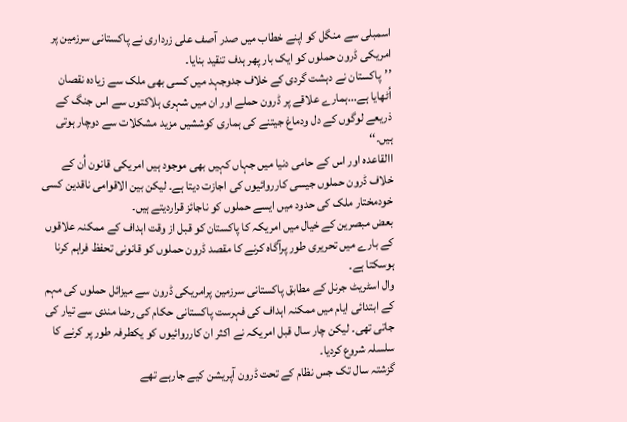اسمبلی سے منگل کو اپنے خطاب میں صدر آصف علی زرداری نے پاکستانی سرزمین پر امریکی ڈرون حملوں کو ایک بار پھر ہدف تنقید بنایا۔
’’پاکستان نے دہشت گردی کے خلاف جدوجہد میں کسی بھی ملک سے زیادہ نقصان اُٹھایا ہے...ہمارے علاقے پر ڈرون حملے اور ان میں شہری ہلاکتوں سے اس جنگ کے ذریعے لوگوں کے دل ودماغ جیتنے کی ہماری کوششیں مزید مشکلات سے دوچار ہوتی ہیں۔‘‘
االقاعدہ اور اس کے حامی دنیا میں جہاں کہیں بھی موجود ہیں امریکی قانون اُن کے خلاف ڈرون حملوں جیسی کارروائیوں کی اجازت دیتا ہے۔ لیکن بین الاقوامی ناقدین کسی خودمختار ملک کی حدود میں ایسے حملوں کو ناجائز قراردیتے ہیں۔
بعض مبصرین کے خیال میں امریکہ کا پاکستان کو قبل از وقت اہداف کے ممکنہ علاقوں کے بارے میں تحریری طور پرآگاہ کرنے کا مقصد ڈرون حملوں کو قانونی تحفظ فراہم کرنا ہوسکتا ہے۔
وال اسٹریٹ جرنل کے مطابق پاکستانی سرزمین پرامریکی ڈرون سے میزائل حملوں کی مہم کے ابتدائی ایام میں ممکنہ اہداف کی فہرست پاکستانی حکام کی رضا مندی سے تیار کی جاتی تھی۔ لیکن چار سال قبل امریکہ نے اکثر ان کارروائیوں کو یکطرفہ طور پر کرنے کا سلسلہ شروع کردیا۔
گزشتہ سال تک جس نظام کے تحت ڈرون آپریشن کیے جارہے تھے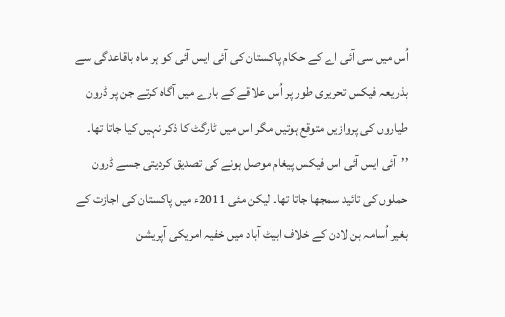اُس میں سی آئی اے کے حکام پاکستان کی آئی ایس آئی کو ہر ماہ باقاعدگی سے بذریعہ فیکس تحریری طور پر اُس علاقے کے بارے میں آگاہ کرتے جن پر ڈرون طیاروں کی پروازیں متوقع ہوتیں مگر اس میں ٹارگٹ کا ذکر نہیں کیا جاتا تھا۔
’’آئی ایس آئی اس فیکس پیغام موصل ہونے کی تصدیق کردیتی جسے ڈرون حملوں کی تائید سمجھا جاتا تھا۔ لیکن مئی 2011ء میں پاکستان کی اجازت کے بغیر اُسامہ بن لادن کے خلاف ابیٹ آباد میں خفیہ امریکی آپریشن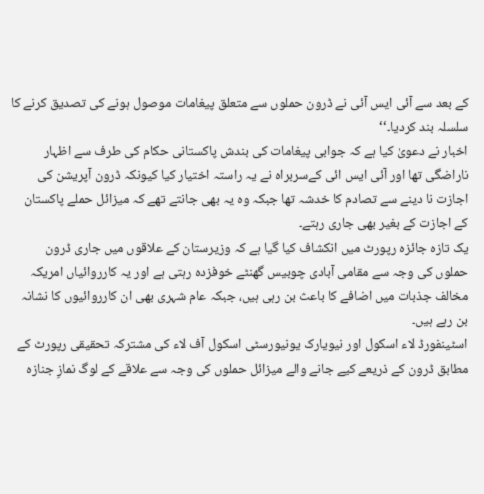کے بعد سے آئی ایس آئی نے ڈرون حملوں سے متعلق پیغامات موصول ہونے کی تصدیق کرنے کا سلسلہ بند کردیا۔‘‘
اخبار نے دعویٰ کیا ہے کہ جوابی پیغامات کی بندش پاکستانی حکام کی طرف سے اظہار ناراضگی تھا اور آئی ایس ائی کےسربراہ نے یہ راستہ اختیار کیا کیونکہ ڈرون آپریشن کی اجازت نا دینے سے تصادم کا خدشہ تھا جبکہ وہ یہ بھی جانتے تھے کہ میزائل حملے پاکستان کے اجازت کے بغیر بھی جاری رہتے۔
یک تازہ جائزہ رپورٹ میں انکشاف کیا گیا ہے کہ وزیرستان کے علاقوں میں جاری ڈرون حملوں کی وجہ سے مقامی آبادی چوبیس گھنٹے خوفزدہ رہتی ہے اور یہ کارروائیاں امریکہ مخالف جذبات میں اضافے کا باعث بن رہی ہیں، جبکہ عام شہری بھی ان کارروائیوں کا نشانہ بن رہے ہیں۔
اسٹینفورڈ لاء اسکول اور نیویارک یونیورسٹی اسکول آف لاء کی مشترکہ تحقیقی رپورٹ کے مطابق ڈرون کے ذریعے کیے جانے والے میزائل حملوں کی وجہ سے علاقے کے لوگ نمازِ جنازہ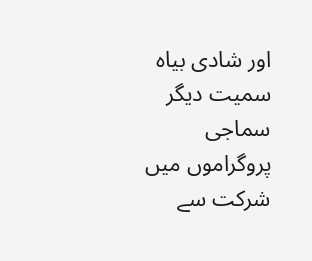اور شادی بیاہ سمیت دیگر سماجی پروگراموں میں شرکت سے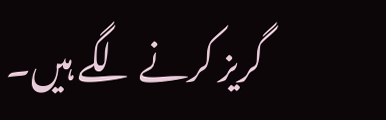گریز کرنے لگے ہیں۔